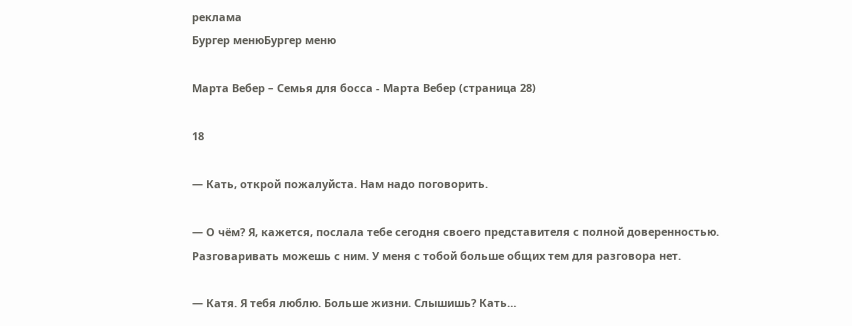реклама
Бургер менюБургер меню

Марта Вебер – Семья для босса - Марта Вебер (страница 28)

18

— Кать, открой пожалуйста. Нам надо поговорить.

— О чём? Я, кажется, послала тебе сегодня своего представителя с полной доверенностью. Разговаривать можешь с ним. У меня с тобой больше общих тем для разговора нет.

— Катя. Я тебя люблю. Больше жизни. Слышишь? Кать…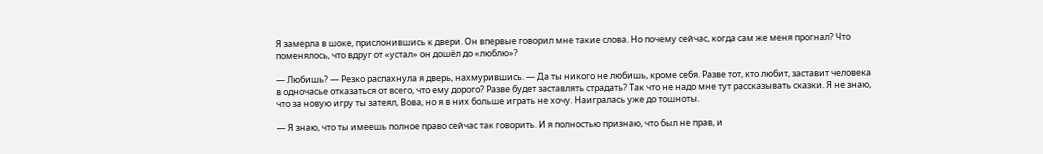Я замерла в шоке, прислонившись к двери. Он впервые говорил мне такие слова. Но почему сейчас, когда сам же меня прогнал? Что поменялось, что вдруг от «устал» он дошёл до «люблю»?

— Любишь? — Резко распахнула я дверь, нахмурившись. — Да ты никого не любишь, кроме себя. Разве тот, кто любит, заставит человека в одночасье отказаться от всего, что ему дорого? Разве будет заставлять страдать? Так что не надо мне тут рассказывать сказки. Я не знаю, что за новую игру ты затеял, Вова, но я в них больше играть не хочу. Наигралась уже до тошноты.

— Я знаю, что ты имеешь полное право сейчас так говорить. И я полностью признаю, что был не прав, и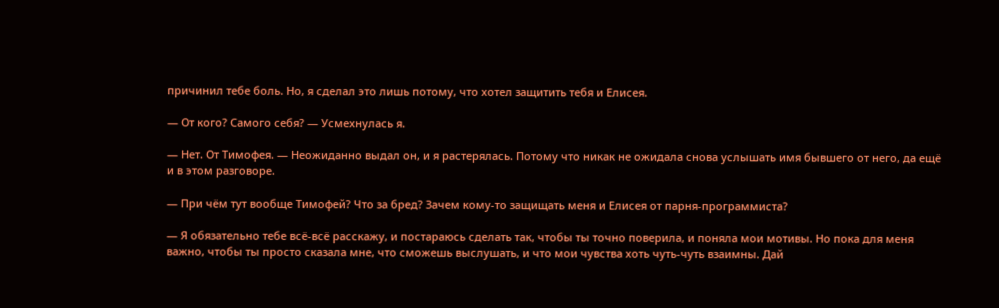причинил тебе боль. Но, я сделал это лишь потому, что хотел защитить тебя и Елисея.

— От кого? Самого себя? — Усмехнулась я.

— Нет. От Тимофея. — Неожиданно выдал он, и я растерялась. Потому что никак не ожидала снова услышать имя бывшего от него, да ещё и в этом разговоре.

— При чём тут вообще Тимофей? Что за бред? Зачем кому-то защищать меня и Елисея от парня-программиста?

— Я обязательно тебе всё-всё расскажу, и постараюсь сделать так, чтобы ты точно поверила, и поняла мои мотивы. Но пока для меня важно, чтобы ты просто сказала мне, что сможешь выслушать, и что мои чувства хоть чуть-чуть взаимны. Дай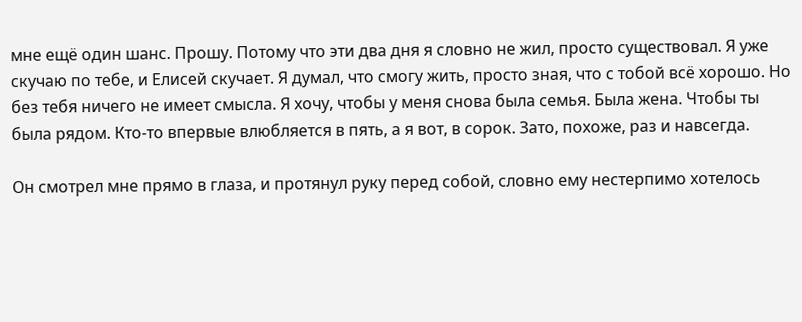мне ещё один шанс. Прошу. Потому что эти два дня я словно не жил, просто существовал. Я уже скучаю по тебе, и Елисей скучает. Я думал, что смогу жить, просто зная, что с тобой всё хорошо. Но без тебя ничего не имеет смысла. Я хочу, чтобы у меня снова была семья. Была жена. Чтобы ты была рядом. Кто-то впервые влюбляется в пять, а я вот, в сорок. Зато, похоже, раз и навсегда.

Он смотрел мне прямо в глаза, и протянул руку перед собой, словно ему нестерпимо хотелось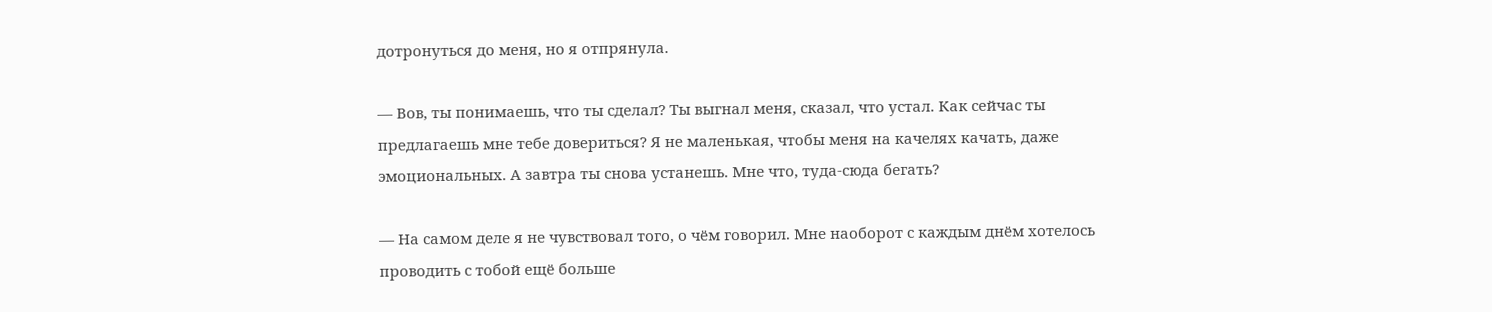дотронуться до меня, но я отпрянула.

— Вов, ты понимаешь, что ты сделал? Ты выгнал меня, сказал, что устал. Как сейчас ты предлагаешь мне тебе довериться? Я не маленькая, чтобы меня на качелях качать, даже эмоциональных. А завтра ты снова устанешь. Мне что, туда-сюда бегать?

— На самом деле я не чувствовал того, о чём говорил. Мне наоборот с каждым днём хотелось проводить с тобой ещё больше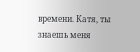времени. Катя, ты знаешь меня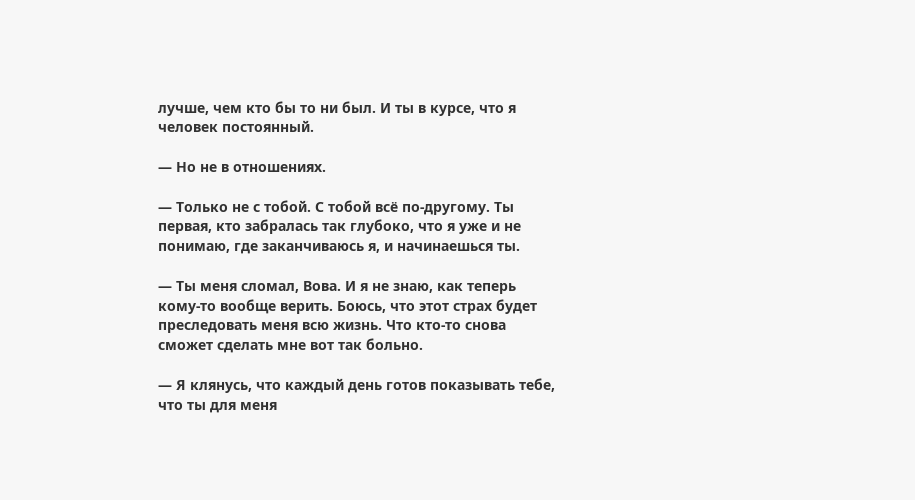лучше, чем кто бы то ни был. И ты в курсе, что я человек постоянный.

— Но не в отношениях.

— Только не с тобой. С тобой всё по-другому. Ты первая, кто забралась так глубоко, что я уже и не понимаю, где заканчиваюсь я, и начинаешься ты.

— Ты меня сломал, Вова. И я не знаю, как теперь кому-то вообще верить. Боюсь, что этот страх будет преследовать меня всю жизнь. Что кто-то снова сможет сделать мне вот так больно.

— Я клянусь, что каждый день готов показывать тебе, что ты для меня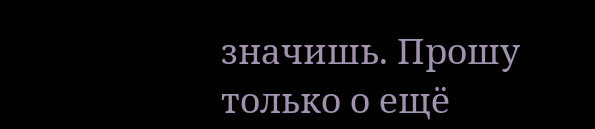значишь. Прошу только о ещё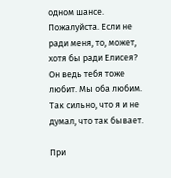одном шансе. Пожалуйста. Если не ради меня, то, может, хотя бы ради Елисея? Он ведь тебя тоже любит. Мы оба любим. Так сильно, что я и не думал, что так бывает.

При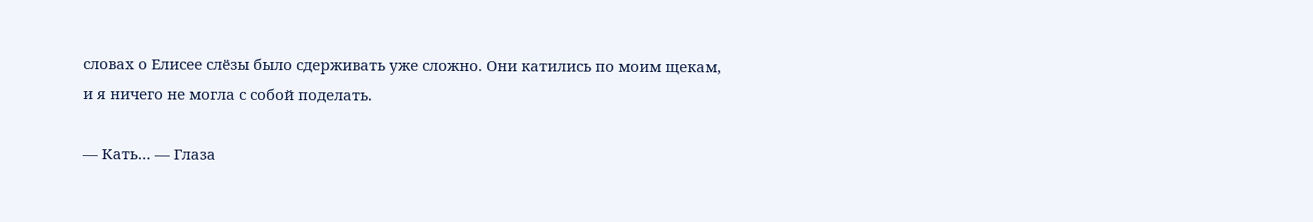словах о Елисее слёзы было сдерживать уже сложно. Они катились по моим щекам, и я ничего не могла с собой поделать.

— Кать… — Глаза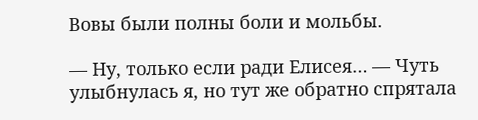Вовы были полны боли и мольбы.

— Ну, только если ради Елисея… — Чуть улыбнулась я, но тут же обратно спрятала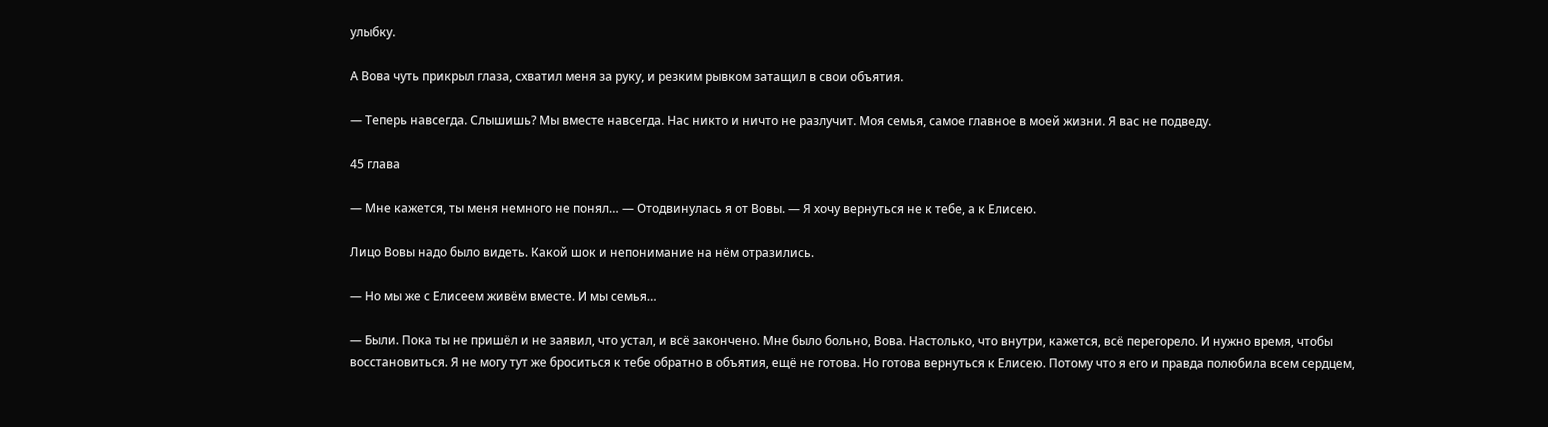улыбку.

А Вова чуть прикрыл глаза, схватил меня за руку, и резким рывком затащил в свои объятия.

— Теперь навсегда. Слышишь? Мы вместе навсегда. Нас никто и ничто не разлучит. Моя семья, самое главное в моей жизни. Я вас не подведу.

45 глава

— Мне кажется, ты меня немного не понял… — Отодвинулась я от Вовы. — Я хочу вернуться не к тебе, а к Елисею.

Лицо Вовы надо было видеть. Какой шок и непонимание на нём отразились.

— Но мы же с Елисеем живём вместе. И мы семья…

— Были. Пока ты не пришёл и не заявил, что устал, и всё закончено. Мне было больно, Вова. Настолько, что внутри, кажется, всё перегорело. И нужно время, чтобы восстановиться. Я не могу тут же броситься к тебе обратно в объятия, ещё не готова. Но готова вернуться к Елисею. Потому что я его и правда полюбила всем сердцем,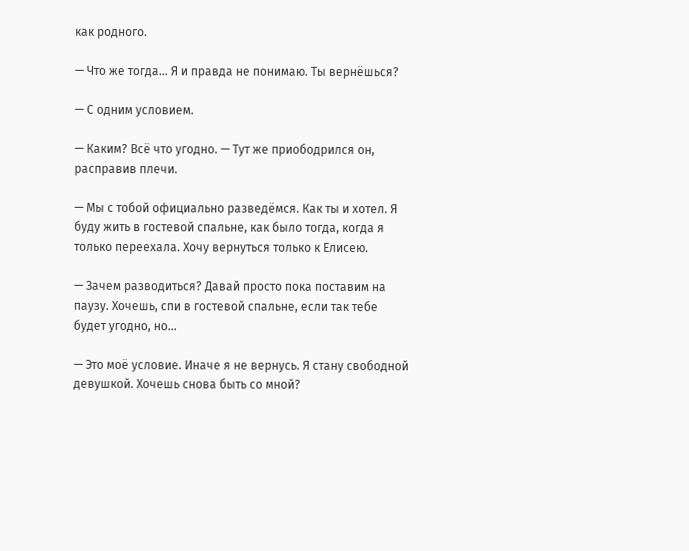как родного.

— Что же тогда… Я и правда не понимаю. Ты вернёшься?

— С одним условием.

— Каким? Всё что угодно. — Тут же приободрился он, расправив плечи.

— Мы с тобой официально разведёмся. Как ты и хотел. Я буду жить в гостевой спальне, как было тогда, когда я только переехала. Хочу вернуться только к Елисею.

— Зачем разводиться? Давай просто пока поставим на паузу. Хочешь, спи в гостевой спальне, если так тебе будет угодно, но…

— Это моё условие. Иначе я не вернусь. Я стану свободной девушкой. Хочешь снова быть со мной?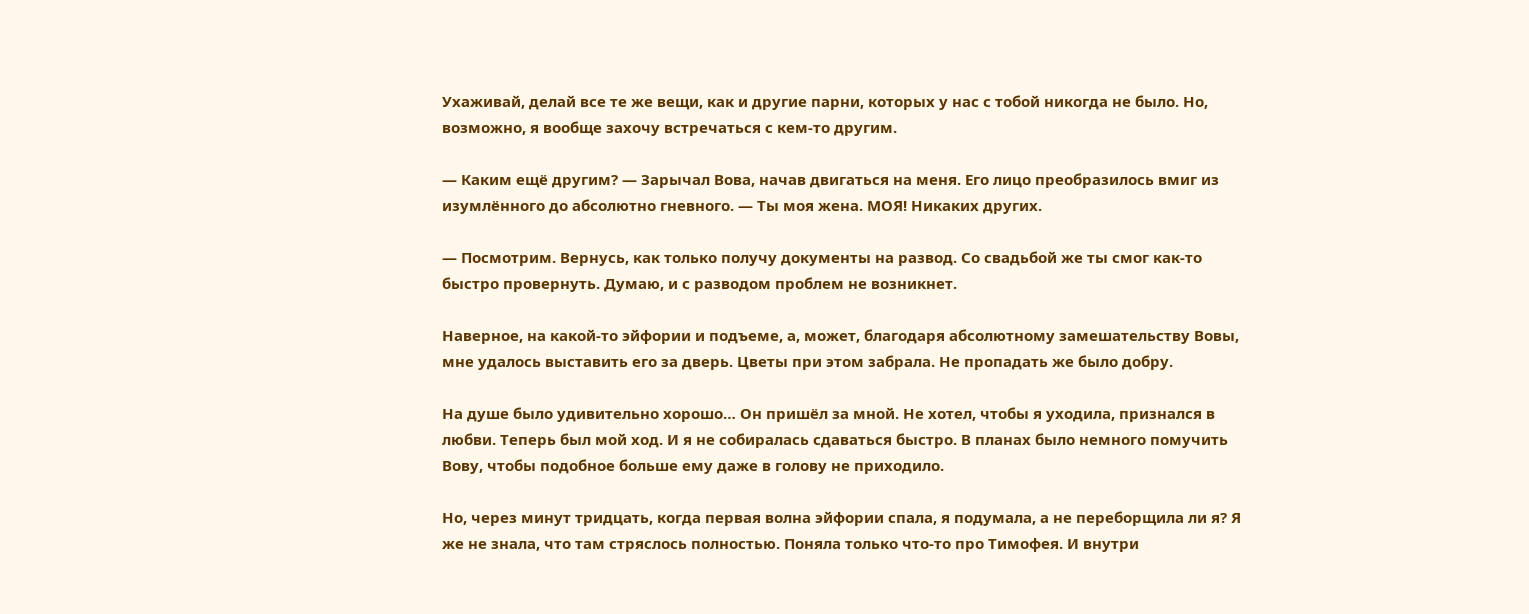Ухаживай, делай все те же вещи, как и другие парни, которых у нас с тобой никогда не было. Но, возможно, я вообще захочу встречаться с кем-то другим.

— Каким ещё другим? — Зарычал Вова, начав двигаться на меня. Его лицо преобразилось вмиг из изумлённого до абсолютно гневного. — Ты моя жена. МОЯ! Никаких других.

— Посмотрим. Вернусь, как только получу документы на развод. Со свадьбой же ты смог как-то быстро провернуть. Думаю, и с разводом проблем не возникнет.

Наверное, на какой-то эйфории и подъеме, а, может, благодаря абсолютному замешательству Вовы, мне удалось выставить его за дверь. Цветы при этом забрала. Не пропадать же было добру.

На душе было удивительно хорошо… Он пришёл за мной. Не хотел, чтобы я уходила, признался в любви. Теперь был мой ход. И я не собиралась сдаваться быстро. В планах было немного помучить Вову, чтобы подобное больше ему даже в голову не приходило.

Но, через минут тридцать, когда первая волна эйфории спала, я подумала, а не переборщила ли я? Я же не знала, что там стряслось полностью. Поняла только что-то про Тимофея. И внутри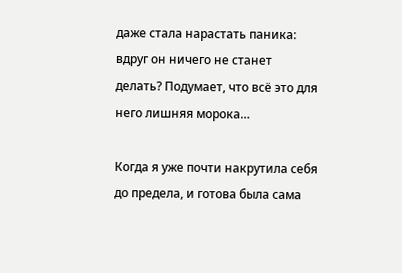даже стала нарастать паника: вдруг он ничего не станет делать? Подумает, что всё это для него лишняя морока…

Когда я уже почти накрутила себя до предела, и готова была сама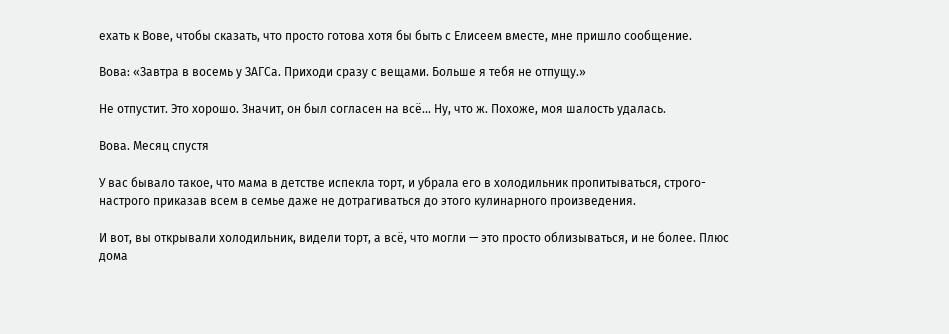ехать к Вове, чтобы сказать, что просто готова хотя бы быть с Елисеем вместе, мне пришло сообщение.

Вова: «Завтра в восемь у ЗАГСа. Приходи сразу с вещами. Больше я тебя не отпущу.»

Не отпустит. Это хорошо. Значит, он был согласен на всё… Ну, что ж. Похоже, моя шалость удалась.

Вова. Месяц спустя

У вас бывало такое, что мама в детстве испекла торт, и убрала его в холодильник пропитываться, строго-настрого приказав всем в семье даже не дотрагиваться до этого кулинарного произведения.

И вот, вы открывали холодильник, видели торт, а всё, что могли — это просто облизываться, и не более. Плюс дома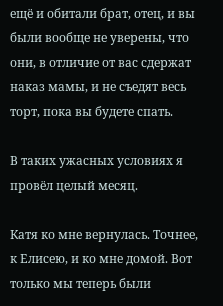ещё и обитали брат, отец, и вы были вообще не уверены, что они, в отличие от вас сдержат наказ мамы, и не съедят весь торт, пока вы будете спать.

В таких ужасных условиях я провёл целый месяц.

Катя ко мне вернулась. Точнее, к Елисею, и ко мне домой. Вот только мы теперь были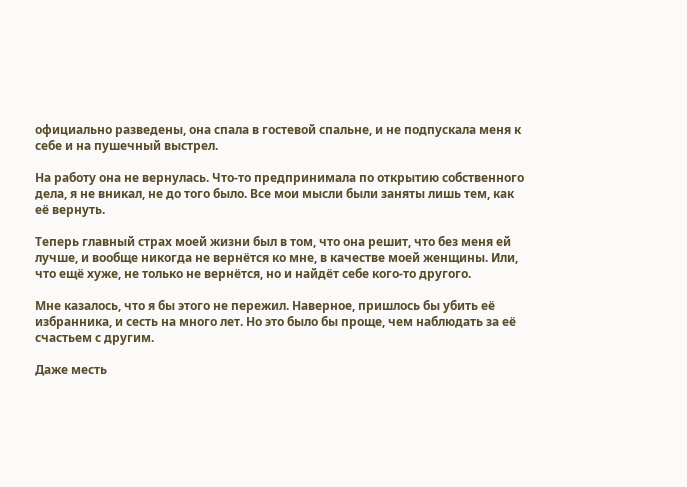официально разведены, она спала в гостевой спальне, и не подпускала меня к себе и на пушечный выстрел.

На работу она не вернулась. Что-то предпринимала по открытию собственного дела, я не вникал, не до того было. Все мои мысли были заняты лишь тем, как её вернуть.

Теперь главный страх моей жизни был в том, что она решит, что без меня ей лучше, и вообще никогда не вернётся ко мне, в качестве моей женщины. Или, что ещё хуже, не только не вернётся, но и найдёт себе кого-то другого.

Мне казалось, что я бы этого не пережил. Наверное, пришлось бы убить её избранника, и сесть на много лет. Но это было бы проще, чем наблюдать за её счастьем с другим.

Даже месть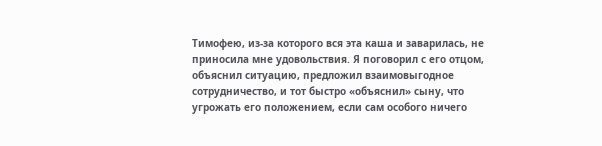Тимофею, из-за которого вся эта каша и заварилась, не приносила мне удовольствия. Я поговорил с его отцом, объяснил ситуацию, предложил взаимовыгодное сотрудничество, и тот быстро «объяснил» сыну, что угрожать его положением, если сам особого ничего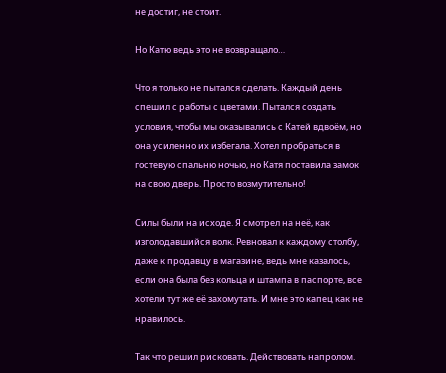не достиг, не стоит.

Но Катю ведь это не возвращало…

Что я только не пытался сделать. Каждый день спешил с работы с цветами. Пытался создать условия, чтобы мы оказывались с Катей вдвоём, но она усиленно их избегала. Хотел пробраться в гостевую спальню ночью, но Катя поставила замок на свою дверь. Просто возмутительно!

Силы были на исходе. Я смотрел на неё, как изголодавшийся волк. Ревновал к каждому столбу, даже к продавцу в магазине, ведь мне казалось, если она была без кольца и штампа в паспорте, все хотели тут же её захомутать. И мне это капец как не нравилось.

Так что решил рисковать. Действовать напролом.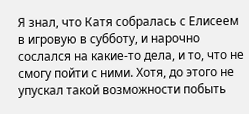Я знал, что Катя собралась с Елисеем в игровую в субботу, и нарочно сослался на какие-то дела, и то, что не смогу пойти с ними. Хотя, до этого не упускал такой возможности побыть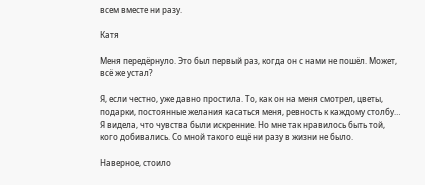всем вместе ни разу.

Катя

Меня передёрнуло. Это был первый раз, когда он с нами не пошёл. Может, всё же устал?

Я, если честно, уже давно простила. То, как он на меня смотрел, цветы, подарки, постоянные желания касаться меня, ревность к каждому столбу… Я видела, что чувства были искренние. Но мне так нравилось быть той, кого добивались. Со мной такого ещё ни разу в жизни не было.

Наверное, стоило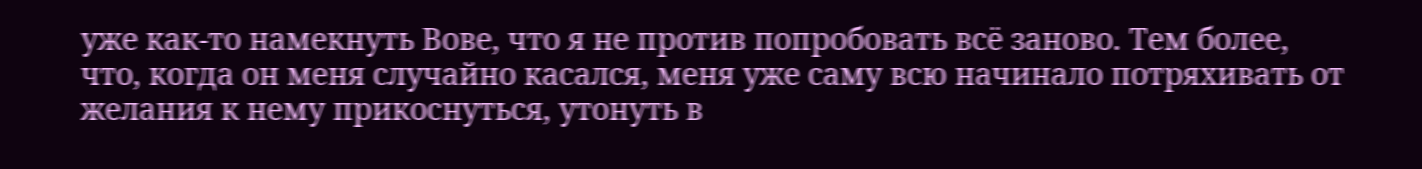уже как-то намекнуть Вове, что я не против попробовать всё заново. Тем более, что, когда он меня случайно касался, меня уже саму всю начинало потряхивать от желания к нему прикоснуться, утонуть в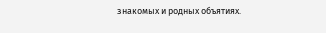знакомых и родных объятиях.